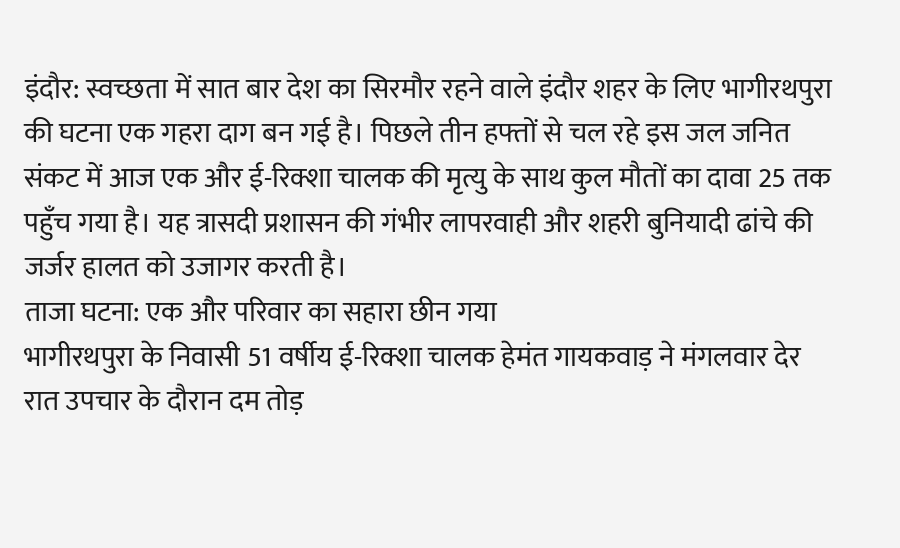इंदौर: स्वच्छता में सात बार देश का सिरमौर रहने वाले इंदौर शहर के लिए भागीरथपुरा की घटना एक गहरा दाग बन गई है। पिछले तीन हफ्तों से चल रहे इस जल जनित संकट में आज एक और ई-रिक्शा चालक की मृत्यु के साथ कुल मौतों का दावा 25 तक पहुँच गया है। यह त्रासदी प्रशासन की गंभीर लापरवाही और शहरी बुनियादी ढांचे की जर्जर हालत को उजागर करती है।
ताजा घटना: एक और परिवार का सहारा छीन गया
भागीरथपुरा के निवासी 51 वर्षीय ई-रिक्शा चालक हेमंत गायकवाड़ ने मंगलवार देर रात उपचार के दौरान दम तोड़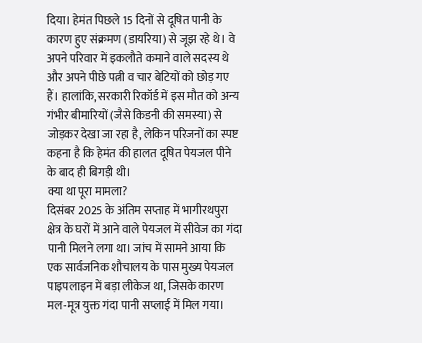दिया। हेमंत पिछले 15 दिनों से दूषित पानी के कारण हुए संक्रमण (डायरिया) से जूझ रहे थे। वे अपने परिवार में इकलौते कमाने वाले सदस्य थे और अपने पीछे पत्नी व चार बेटियों को छोड़ गए हैं। हालांकि, सरकारी रिकॉर्ड में इस मौत को अन्य गंभीर बीमारियों (जैसे किडनी की समस्या) से जोड़कर देखा जा रहा है, लेकिन परिजनों का स्पष्ट कहना है कि हेमंत की हालत दूषित पेयजल पीने के बाद ही बिगड़ी थी।
क्या था पूरा मामला?
दिसंबर 2025 के अंतिम सप्ताह में भागीरथपुरा क्षेत्र के घरों में आने वाले पेयजल में सीवेज का गंदा पानी मिलने लगा था। जांच में सामने आया कि एक सार्वजनिक शौचालय के पास मुख्य पेयजल पाइपलाइन में बड़ा लीकेज था, जिसके कारण मल-मूत्र युक्त गंदा पानी सप्लाई में मिल गया।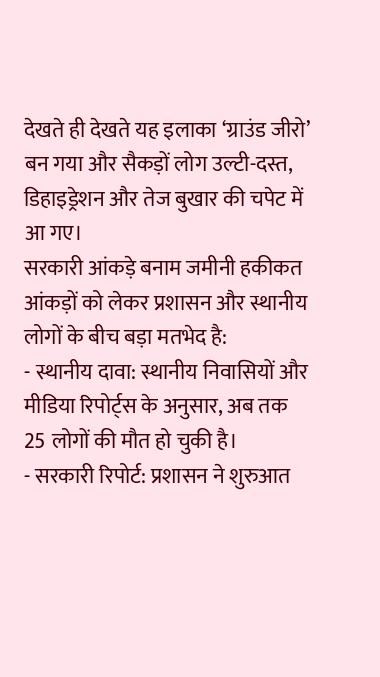देखते ही देखते यह इलाका ‘ग्राउंड जीरो’ बन गया और सैकड़ों लोग उल्टी-दस्त, डिहाइड्रेशन और तेज बुखार की चपेट में आ गए।
सरकारी आंकड़े बनाम जमीनी हकीकत
आंकड़ों को लेकर प्रशासन और स्थानीय लोगों के बीच बड़ा मतभेद है:
- स्थानीय दावा: स्थानीय निवासियों और मीडिया रिपोर्ट्स के अनुसार, अब तक 25 लोगों की मौत हो चुकी है।
- सरकारी रिपोर्ट: प्रशासन ने शुरुआत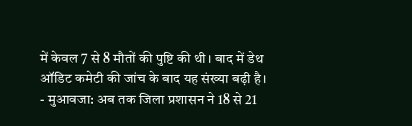में केवल 7 से 8 मौतों की पुष्टि की थी। बाद में डेथ ऑडिट कमेटी की जांच के बाद यह संख्या बढ़ी है।
- मुआवजा: अब तक जिला प्रशासन ने 18 से 21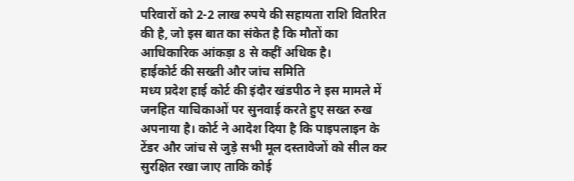परिवारों को 2-2 लाख रुपये की सहायता राशि वितरित की है, जो इस बात का संकेत है कि मौतों का आधिकारिक आंकड़ा 8 से कहीं अधिक है।
हाईकोर्ट की सख्ती और जांच समिति
मध्य प्रदेश हाई कोर्ट की इंदौर खंडपीठ ने इस मामले में जनहित याचिकाओं पर सुनवाई करते हुए सख्त रुख अपनाया है। कोर्ट ने आदेश दिया है कि पाइपलाइन के टेंडर और जांच से जुड़े सभी मूल दस्तावेजों को सील कर सुरक्षित रखा जाए ताकि कोई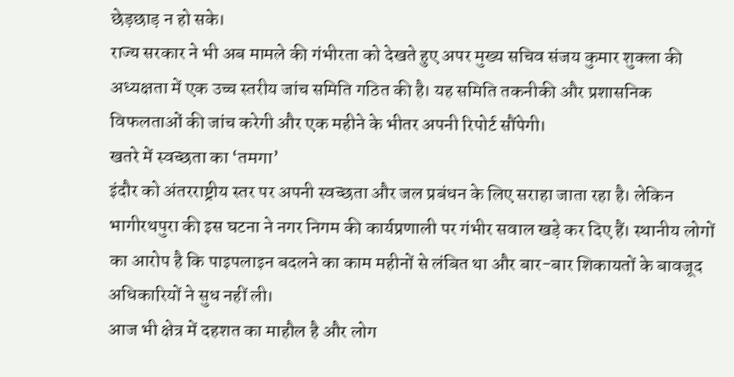छेड़छाड़ न हो सके।
राज्य सरकार ने भी अब मामले की गंभीरता को देखते हुए अपर मुख्य सचिव संजय कुमार शुक्ला की अध्यक्षता में एक उच्च स्तरीय जांच समिति गठित की है। यह समिति तकनीकी और प्रशासनिक विफलताओं की जांच करेगी और एक महीने के भीतर अपनी रिपोर्ट सौंपेगी।
खतरे में स्वच्छता का ‘तमगा’
इंदौर को अंतरराष्ट्रीय स्तर पर अपनी स्वच्छता और जल प्रबंधन के लिए सराहा जाता रहा है। लेकिन भागीरथपुरा की इस घटना ने नगर निगम की कार्यप्रणाली पर गंभीर सवाल खड़े कर दिए हैं। स्थानीय लोगों का आरोप है कि पाइपलाइन बदलने का काम महीनों से लंबित था और बार-बार शिकायतों के बावजूद अधिकारियों ने सुध नहीं ली।
आज भी क्षेत्र में दहशत का माहौल है और लोग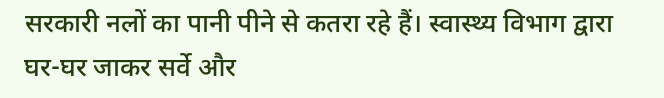सरकारी नलों का पानी पीने से कतरा रहे हैं। स्वास्थ्य विभाग द्वारा घर-घर जाकर सर्वे और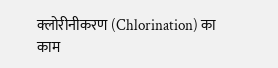क्लोरीनीकरण (Chlorination) का काम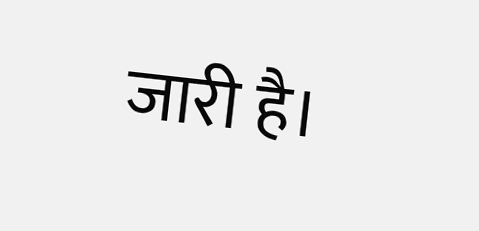जारी है।